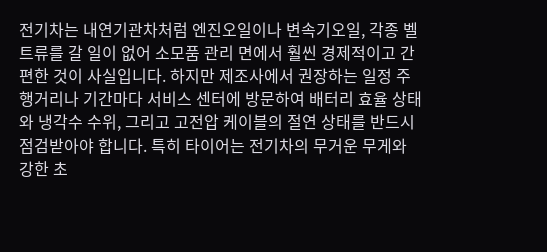전기차는 내연기관차처럼 엔진오일이나 변속기오일, 각종 벨트류를 갈 일이 없어 소모품 관리 면에서 훨씬 경제적이고 간편한 것이 사실입니다. 하지만 제조사에서 권장하는 일정 주행거리나 기간마다 서비스 센터에 방문하여 배터리 효율 상태와 냉각수 수위, 그리고 고전압 케이블의 절연 상태를 반드시 점검받아야 합니다. 특히 타이어는 전기차의 무거운 무게와 강한 초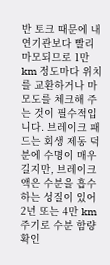반 토크 때문에 내연기관보다 빨리 마모되므로 1만 km 정도마다 위치를 교환하거나 마모도를 체크해 주는 것이 필수적입니다. 브레이크 패드는 회생 제동 덕분에 수명이 매우 길지만, 브레이크액은 수분을 흡수하는 성질이 있어 2년 또는 4만 km 주기로 수분 함량 확인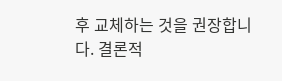후 교체하는 것을 권장합니다. 결론적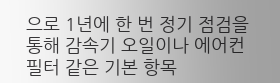으로 1년에 한 번 정기 점검을 통해 감속기 오일이나 에어컨 필터 같은 기본 항목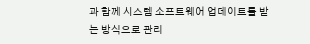과 함께 시스템 소프트웨어 업데이트를 받는 방식으로 관리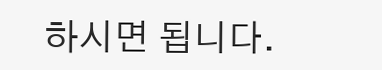하시면 됩니다.